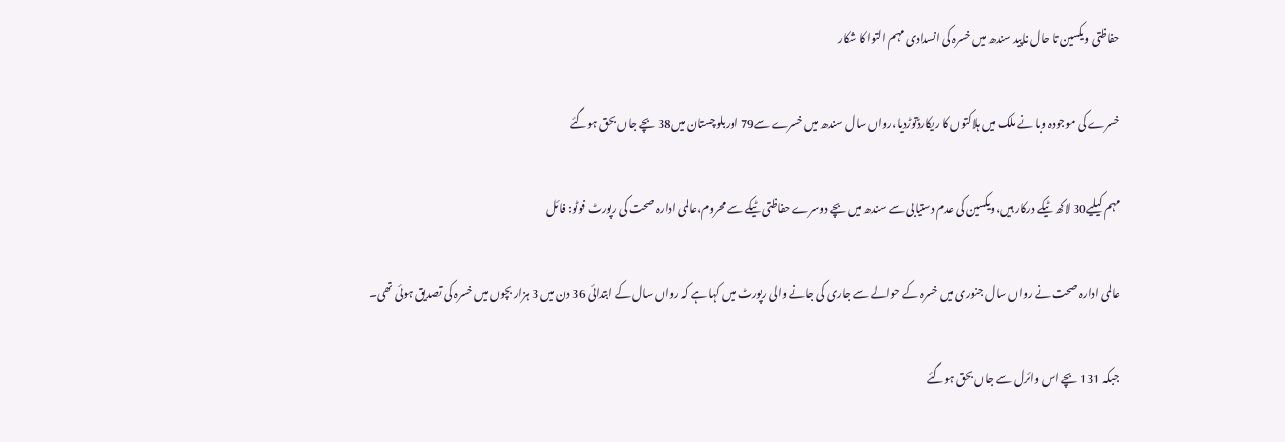حفاظتی ویکسین تا حال ناپید سندھ میں خسرہ کی انسدادی مہم التوا کا شکار

خسرے کی موجودہ وبا نے ملک میں ہلاکتوں کا ریکارڈتوڑدیا،رواں سال سندھ میں خسرے سے79 اوربلوچستان میں38 بچے جاں بحق ہوگئے

مہم کیلیے30 لاکھ ٹیکے درکار ہیں،ویکسین کی عدم دستیابی سے سندھ میں بچے دوسرے حفاظتی ٹیکے سے محروم،عالمی ادارہ صحت کی رپورٹ فوٹو: فائل

عالمی ادارہ صحت نے رواں سال جنوری میں خسرہ کے حوالے سے جاری کی جانے والی رپورٹ میں کہا ہے کہ رواں سال کے ابتدائی 36 دن میں 3 ہزار بچوں میں خسرہ کی تصدیق ہوئی تھی۔

جبکہ 131 بچے اس وائرل سے جاں بحق ہوگئے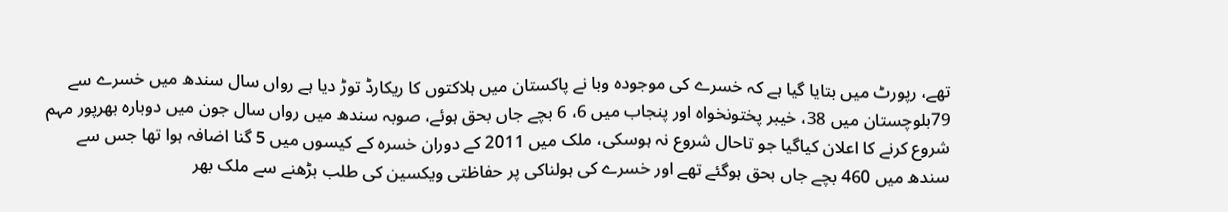تھے، رپورٹ میں بتایا گیا ہے کہ خسرے کی موجودہ وبا نے پاکستان میں ہلاکتوں کا ریکارڈ توڑ دیا ہے رواں سال سندھ میں خسرے سے 79بلوچستان میں 38، خیبر پختونخواہ اور پنجاب میں 6، 6 بچے جاں بحق ہوئے، صوبہ سندھ میں رواں سال جون میں دوبارہ بھرپور مہم شروع کرنے کا اعلان کیاگیا جو تاحال شروع نہ ہوسکی، ملک میں 2011 کے دوران خسرہ کے کیسوں میں 5 گنا اضافہ ہوا تھا جس سے سندھ میں 460 بچے جاں بحق ہوگئے تھے اور خسرے کی ہولناکی پر حفاظتی ویکسین کی طلب بڑھنے سے ملک بھر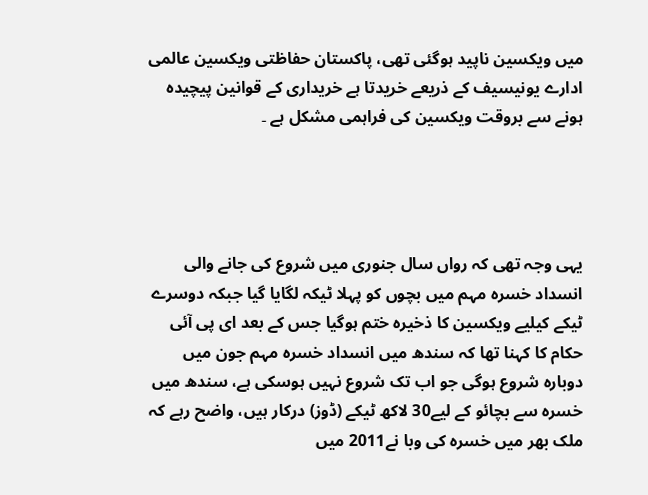میں ویکسین ناپید ہوگئی تھی، پاکستان حفاظتی ویکسین عالمی ادارے یونیسیف کے ذریعے خریدتا ہے خریداری کے قوانین پیچیدہ ہونے سے بروقت ویکسین کی فراہمی مشکل ہے ۔




یہی وجہ تھی کہ رواں سال جنوری میں شروع کی جانے والی انسداد خسرہ مہم میں بچوں کو پہلا ٹیکہ لگایا گیا جبکہ دوسرے ٹیکے کیلیے ویکسین کا ذخیرہ ختم ہوگیا جس کے بعد ای پی آئی حکام کا کہنا تھا کہ سندھ میں انسداد خسرہ مہم جون میں دوبارہ شروع ہوگی جو اب تک شروع نہیں ہوسکی ہے، سندھ میں خسرہ سے بچائو کے لیے30 لاکھ ٹیکے (ڈوز) درکار ہیں، واضح رہے کہ ملک بھر میں خسرہ کی وبا نے2011 میں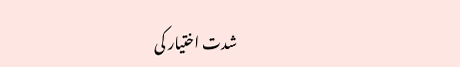شدت اختیار کی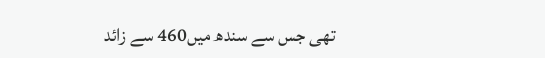تھی جس سے سندھ میں460 سے زائد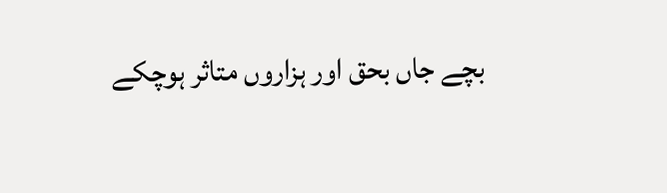بچے جاں بحق اور ہزاروں متاثر ہوچکے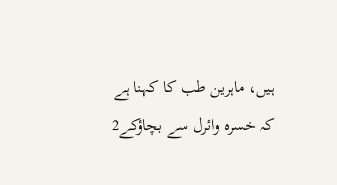ہیں، ماہرین طب کا کہنا ہے کہ خسرہ وائرل سے بچاؤکے2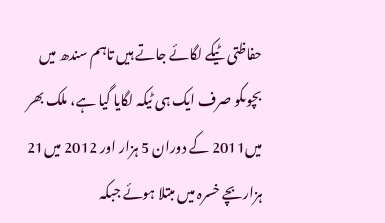حفاظتی ٹیکے لگائے جاتے ہیں تاہم سندھ میں بچوںکو صرف ایک ہی ٹیکہ لگایا گیا ہے، ملک بھر میں2011 کے دوران 5 ہزار اور 2012 میں21 ہزاربچے خسرہ میں مبتلا ہوئے جبکہ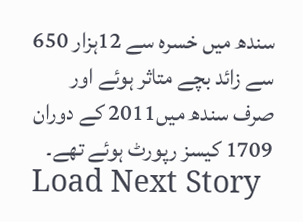سندھ میں خسرہ سے 12ہزار 650 سے زائد بچے متاثر ہوئے اور صرف سندھ میں2011 کے دوران 1709 کیسز رپورٹ ہوئے تھے۔
Load Next Story